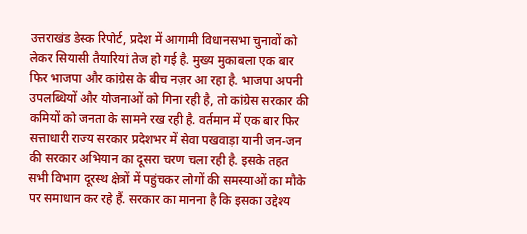उत्तराखंड डेस्क रिपोर्ट, प्रदेश में आगामी विधानसभा चुनावों को लेकर सियासी तैयारियां तेज हो गई है. मुख्य मुकाबला एक बार फिर भाजपा और कांग्रेस के बीच नज़र आ रहा है. भाजपा अपनी उपलब्धियों और योजनाओं को गिना रही है, तो कांग्रेस सरकार की कमियों को जनता के सामने रख रही है. वर्तमान में एक बार फिर सत्ताधारी राज्य सरकार प्रदेशभर में सेवा पखवाड़ा यानी जन-जन की सरकार अभियान का दूसरा चरण चला रही है. इसके तहत सभी विभाग दूरस्थ क्षेत्रों में पहुंचकर लोगों की समस्याओं का मौके पर समाधान कर रहे हैं. सरकार का मानना है कि इसका उद्देश्य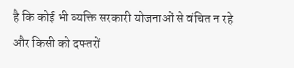है कि कोई भी व्यक्ति सरकारी योजनाओं से वंचित न रहे और किसी को दफ्तरों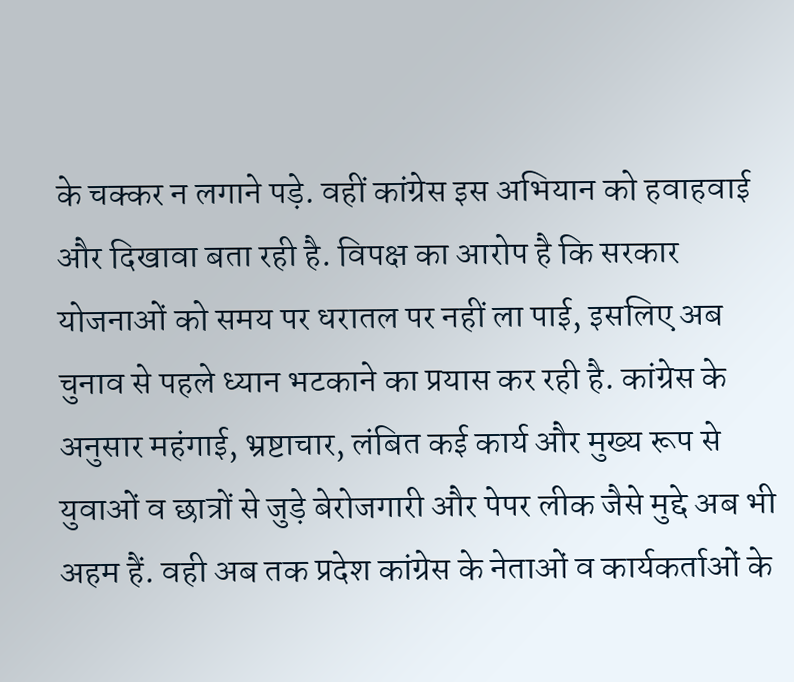के चक्कर न लगाने पड़े. वहीं कांग्रेस इस अभियान को हवाहवाई और दिखावा बता रही है. विपक्ष का आरोप है कि सरकार योजनाओं को समय पर धरातल पर नहीं ला पाई, इसलिए अब चुनाव से पहले ध्यान भटकाने का प्रयास कर रही है. कांग्रेस के अनुसार महंगाई, भ्रष्टाचार, लंबित कई कार्य और मुख्य रूप से युवाओं व छात्रों से जुड़े बेरोजगारी और पेपर लीक जैसे मुद्दे अब भी अहम हैं. वही अब तक प्रदेश कांग्रेस के नेताओं व कार्यकर्ताओं के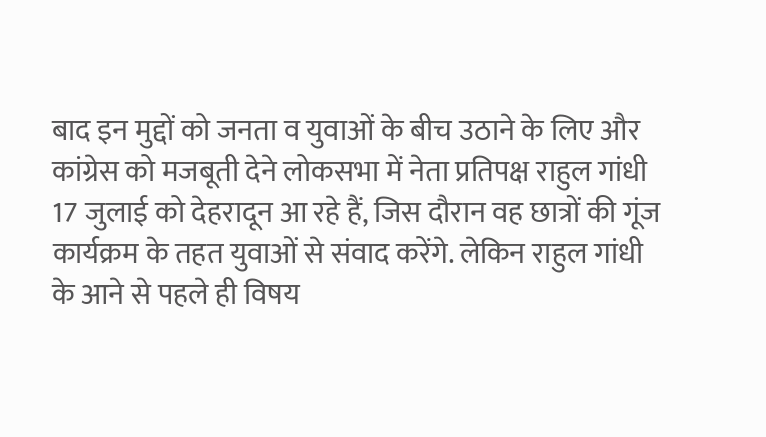बाद इन मुद्दों को जनता व युवाओं के बीच उठाने के लिए और कांग्रेस को मजबूती देने लोकसभा में नेता प्रतिपक्ष राहुल गांधी 17 जुलाई को देहरादून आ रहे हैं, जिस दौरान वह छात्रों की गूंज कार्यक्रम के तहत युवाओं से संवाद करेंगे. लेकिन राहुल गांधी के आने से पहले ही विषय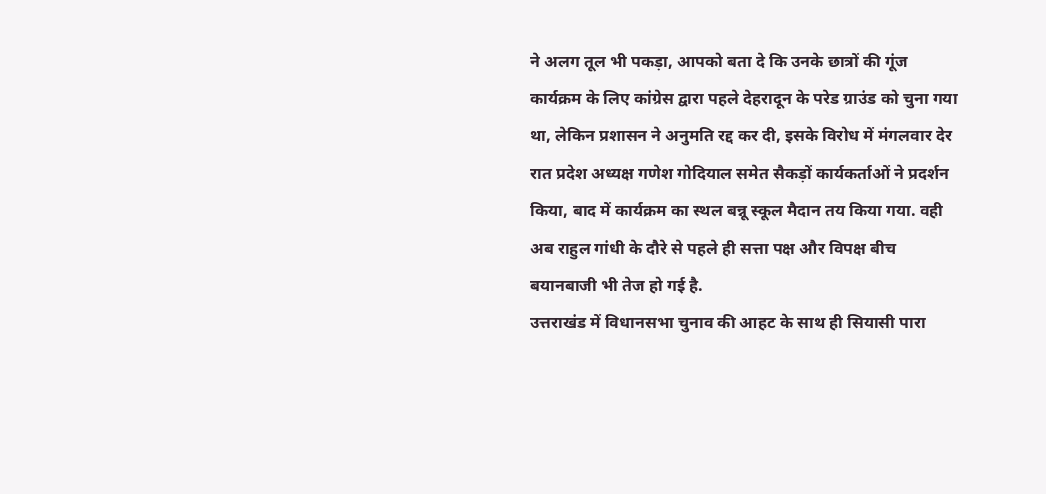ने अलग तूल भी पकड़ा, आपको बता दे कि उनके छात्रों की गूंज कार्यक्रम के लिए कांग्रेस द्वारा पहले देहरादून के परेड ग्राउंड को चुना गया था, लेकिन प्रशासन ने अनुमति रद्द कर दी, इसके विरोध में मंगलवार देर रात प्रदेश अध्यक्ष गणेश गोदियाल समेत सैकड़ों कार्यकर्ताओं ने प्रदर्शन किया, बाद में कार्यक्रम का स्थल बन्नू स्कूल मैदान तय किया गया. वही अब राहुल गांधी के दौरे से पहले ही सत्ता पक्ष और विपक्ष बीच बयानबाजी भी तेज हो गई है.
उत्तराखंड में विधानसभा चुनाव की आहट के साथ ही सियासी पारा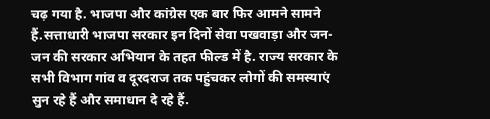चढ़ गया है. भाजपा और कांग्रेस एक बार फिर आमने सामने हैं.सत्ताधारी भाजपा सरकार इन दिनों सेवा पखवाड़ा और जन-जन की सरकार अभियान के तहत फील्ड में है. राज्य सरकार के सभी विभाग गांव व दूरदराज तक पहुंचकर लोगों की समस्याएं सुन रहे हैं और समाधान दे रहे हैं.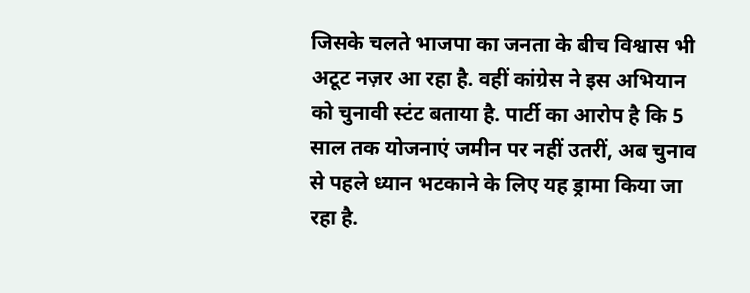जिसके चलते भाजपा का जनता के बीच विश्वास भी अटूट नज़र आ रहा है. वहीं कांग्रेस ने इस अभियान को चुनावी स्टंट बताया है. पार्टी का आरोप है कि 5 साल तक योजनाएं जमीन पर नहीं उतरीं, अब चुनाव से पहले ध्यान भटकाने के लिए यह ड्रामा किया जा रहा है.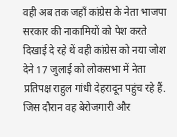वही अब तक जहाँ कांग्रेस के नेता भाजपा सरकार की नाकामियों को पेश करते दिखाई दे रहे थें वही कांग्रेस को नया जोश देने 17 जुलाई को लोकसभा में नेता प्रतिपक्ष राहुल गांधी देहरादून पहुंच रहे हैं. जिस दौरान वह बेरोजगारी और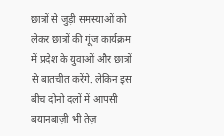छात्रों से जुड़ी समस्याओं को लेकर छात्रों की गूंज कार्यक्रम में प्रदेश के युवाओं और छात्रों से बातचीत करेंगे. लेकिन इस बीच दोनो दलों में आपसी बयानबाज़ी भी तेज़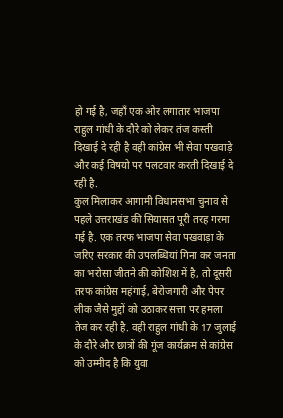हो गई है, जहाँ एक ओर लगातार भाजपा राहुल गांधी के दौरे को लेकर तंज कस्ती दिखाई दे रही है वही कांग्रेस भी सेवा पखवाड़े और कई विषयो पर पलटवार करती दिखाई दे रही है.
कुल मिलाकर आगामी विधानसभा चुनाव से पहले उत्तराखंड की सियासत पूरी तरह गरमा गई है. एक तरफ भाजपा सेवा पखवाड़ा के जरिए सरकार की उपलब्धियां गिना कर जनता का भरोसा जीतने की कोशिश में है, तो दूसरी तरफ कांग्रेस महंगाई, बेरोजगारी और पेपर लीक जैसे मुद्दों को उठाकर सत्ता पर हमला तेज कर रही है. वही राहुल गांधी के 17 जुलाई के दौरे और छात्रों की गूंज कार्यक्रम से कांग्रेस को उम्मीद है कि युवा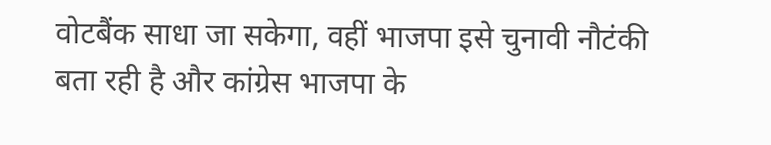वोटबैंक साधा जा सकेगा, वहीं भाजपा इसे चुनावी नौटंकी बता रही है और कांग्रेस भाजपा के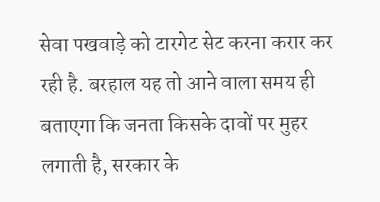सेवा पखवाड़े को टारगेट सेट करना करार कर रही है. बरहाल यह तो आने वाला समय ही बताएगा कि जनता किसके दावों पर मुहर लगाती है, सरकार के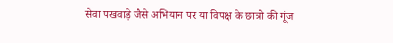सेवा पखवाड़े जैसे अभियान पर या विपक्ष के छात्रो की गूंज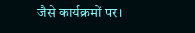जैसे कार्यक्रमों पर।